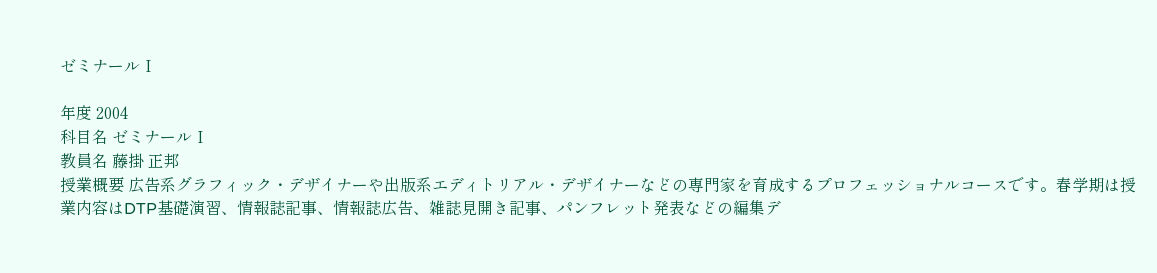ゼミナールⅠ

年度 2004
科目名 ゼミナールⅠ
教員名 藤掛 正邦
授業概要 広告系グラフィック・デザイナーや出版系エディトリアル・デザイナーなどの専門家を育成するプロフェッショナルコースです。春学期は授業内容はDTP基礎演習、情報誌記事、情報誌広告、雑誌見開き記事、パンフレット発表などの編集デ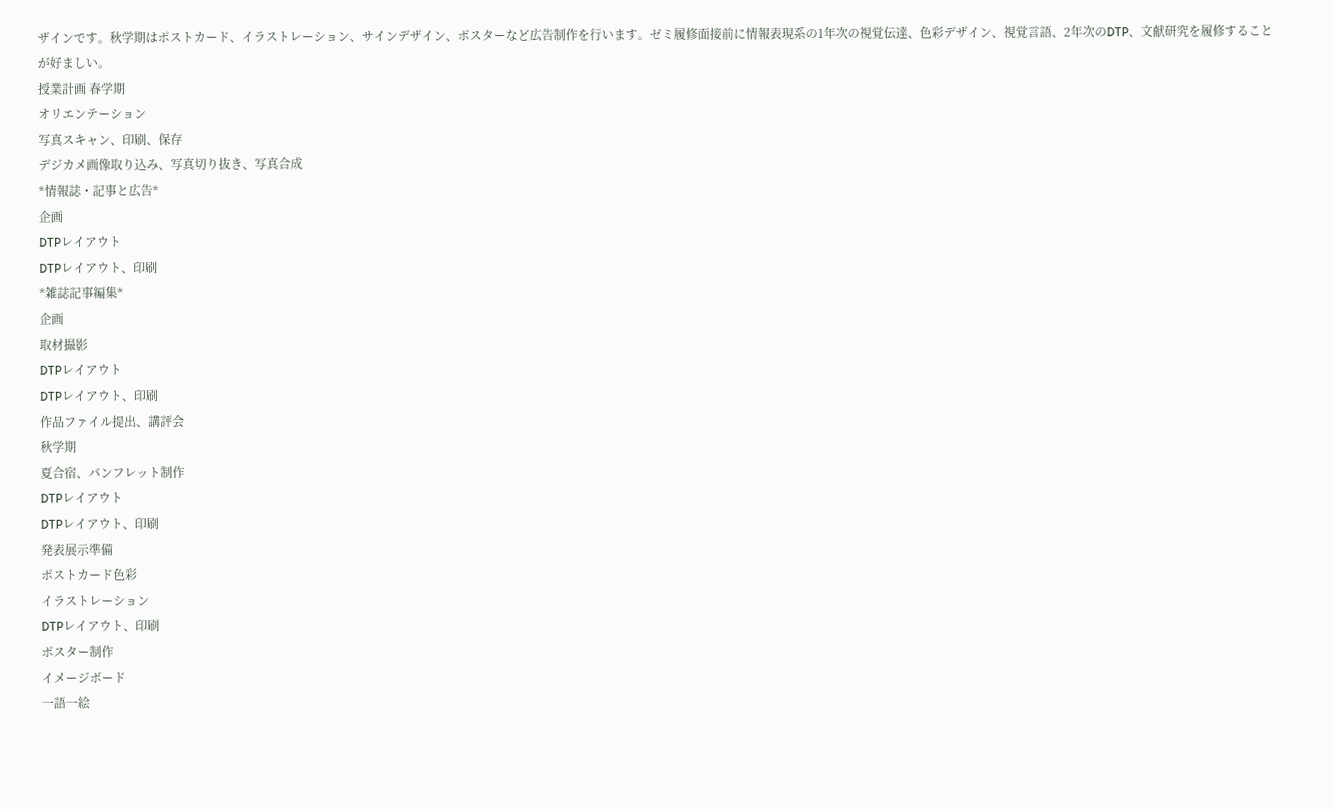ザインです。秋学期はポストカード、イラストレーション、サインデザイン、ポスターなど広告制作を行います。ゼミ履修面接前に情報表現系の1年次の視覚伝達、色彩デザイン、視覚言語、2年次のDTP、文献研究を履修することが好ましい。
授業計画 春学期
オリエンテーション
写真スキャン、印刷、保存
デジカメ画像取り込み、写真切り抜き、写真合成
*情報誌・記事と広告*
企画
DTPレイアウト
DTPレイアウト、印刷
*雑誌記事編集*
企画
取材撮影
DTPレイアウト
DTPレイアウト、印刷
作品ファイル提出、講評会
秋学期
夏合宿、パンフレット制作
DTPレイアウト
DTPレイアウト、印刷
発表展示準備
ポストカード色彩
イラストレーション
DTPレイアウト、印刷
ポスター制作
イメージボード
一語一絵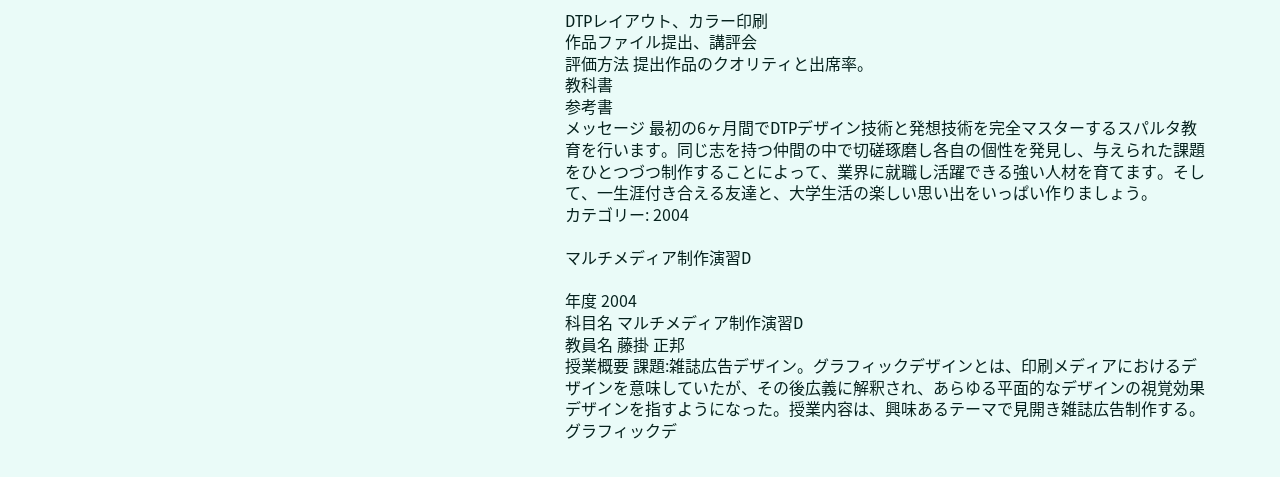DTPレイアウト、カラー印刷
作品ファイル提出、講評会
評価方法 提出作品のクオリティと出席率。
教科書
参考書
メッセージ 最初の6ヶ月間でDTPデザイン技術と発想技術を完全マスターするスパルタ教育を行います。同じ志を持つ仲間の中で切磋琢磨し各自の個性を発見し、与えられた課題をひとつづつ制作することによって、業界に就職し活躍できる強い人材を育てます。そして、一生涯付き合える友達と、大学生活の楽しい思い出をいっぱい作りましょう。
カテゴリー: 2004

マルチメディア制作演習D

年度 2004
科目名 マルチメディア制作演習D
教員名 藤掛 正邦
授業概要 課題:雑誌広告デザイン。グラフィックデザインとは、印刷メディアにおけるデザインを意味していたが、その後広義に解釈され、あらゆる平面的なデザインの視覚効果デザインを指すようになった。授業内容は、興味あるテーマで見開き雑誌広告制作する。グラフィックデ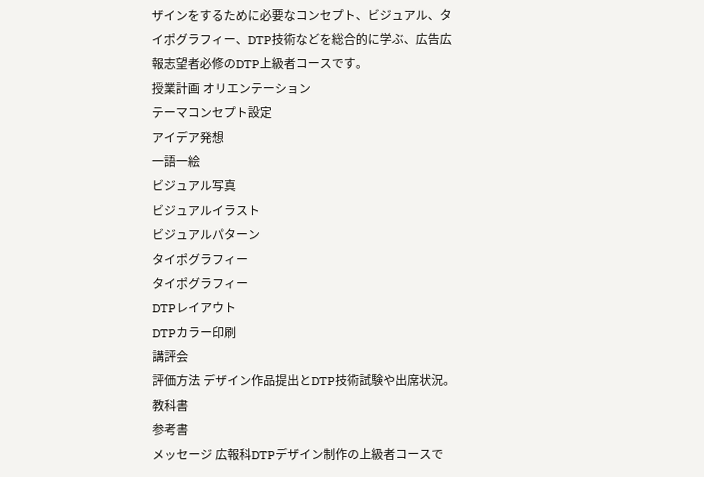ザインをするために必要なコンセプト、ビジュアル、タイポグラフィー、DTP技術などを総合的に学ぶ、広告広報志望者必修のDTP上級者コースです。
授業計画 オリエンテーション
テーマコンセプト設定
アイデア発想
一語一絵
ビジュアル写真
ビジュアルイラスト
ビジュアルパターン
タイポグラフィー
タイポグラフィー
DTPレイアウト
DTPカラー印刷
講評会
評価方法 デザイン作品提出とDTP技術試験や出席状況。
教科書
参考書
メッセージ 広報科DTPデザイン制作の上級者コースで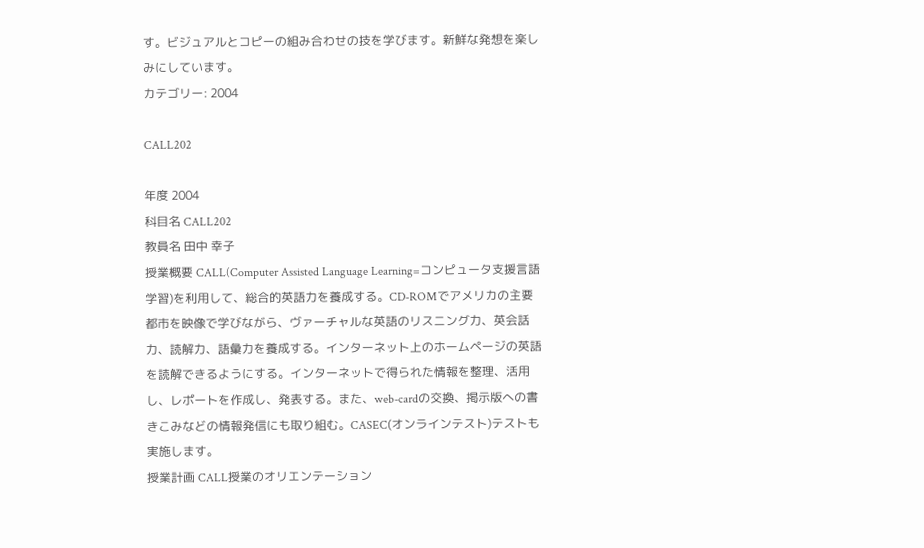す。ビジュアルとコピーの組み合わせの技を学びます。新鮮な発想を楽しみにしています。
カテゴリー: 2004

CALL202

年度 2004
科目名 CALL202
教員名 田中 幸子
授業概要 CALL(Computer Assisted Language Learning=コンピュータ支援言語学習)を利用して、総合的英語力を養成する。CD-ROMでアメリカの主要都市を映像で学びながら、ヴァーチャルな英語のリスニング力、英会話力、読解力、語彙力を養成する。インターネット上のホームページの英語を読解できるようにする。インターネットで得られた情報を整理、活用し、レポートを作成し、発表する。また、web-cardの交換、掲示版への書きこみなどの情報発信にも取り組む。CASEC(オンラインテスト)テストも実施します。
授業計画 CALL授業のオリエンテーション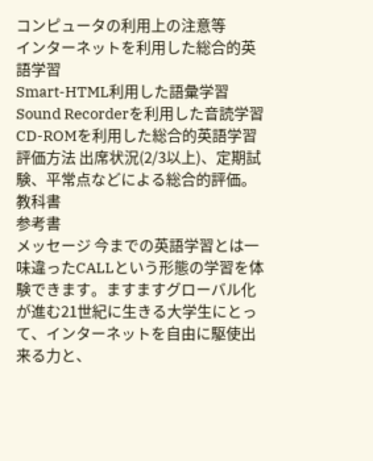コンピュータの利用上の注意等
インターネットを利用した総合的英語学習
Smart-HTML利用した語彙学習
Sound Recorderを利用した音読学習
CD-ROMを利用した総合的英語学習
評価方法 出席状況(2/3以上)、定期試験、平常点などによる総合的評価。
教科書
参考書
メッセージ 今までの英語学習とは一味違ったCALLという形態の学習を体験できます。ますますグローバル化が進む21世紀に生きる大学生にとって、インターネットを自由に駆使出来る力と、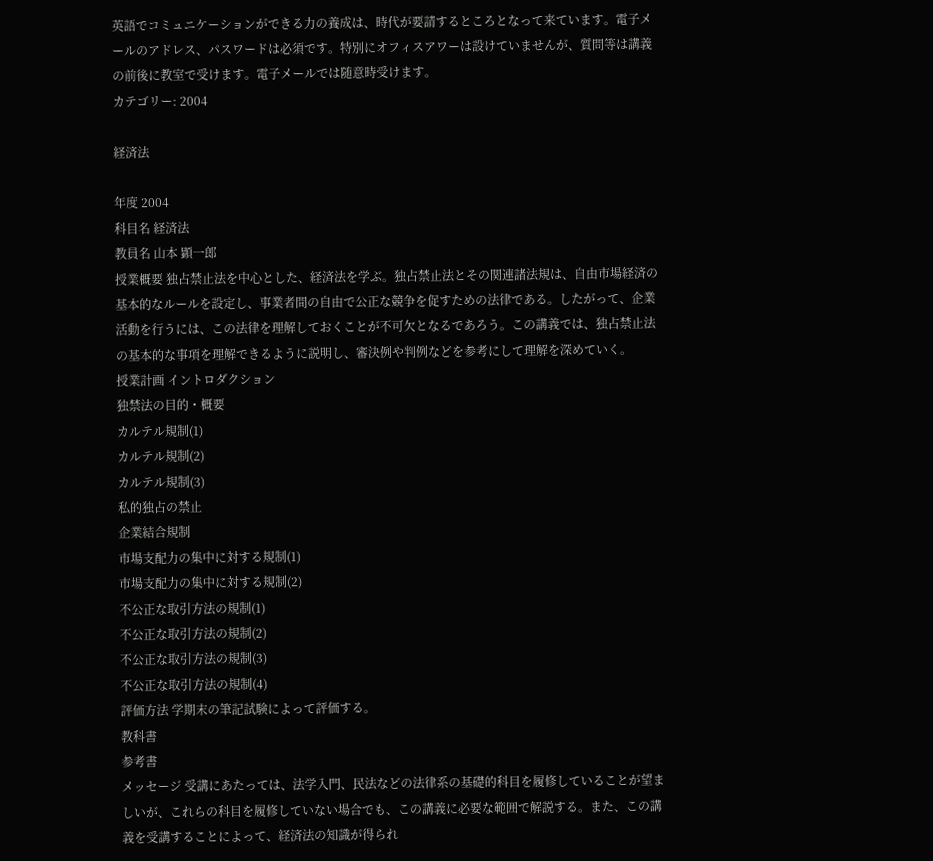英語でコミュニケーションができる力の養成は、時代が要請するところとなって来ています。電子メールのアドレス、パスワードは必須です。特別にオフィスアワーは設けていませんが、質問等は講義の前後に教室で受けます。電子メールでは随意時受けます。
カテゴリー: 2004

経済法

年度 2004
科目名 経済法
教員名 山本 顕一郎
授業概要 独占禁止法を中心とした、経済法を学ぶ。独占禁止法とその関連諸法規は、自由市場経済の基本的なルールを設定し、事業者間の自由で公正な競争を促すための法律である。したがって、企業活動を行うには、この法律を理解しておくことが不可欠となるであろう。この講義では、独占禁止法の基本的な事項を理解できるように説明し、審決例や判例などを参考にして理解を深めていく。
授業計画 イントロダクション
独禁法の目的・概要
カルテル規制(1)
カルテル規制(2)
カルテル規制(3)
私的独占の禁止
企業結合規制
市場支配力の集中に対する規制(1)
市場支配力の集中に対する規制(2)
不公正な取引方法の規制(1)
不公正な取引方法の規制(2)
不公正な取引方法の規制(3)
不公正な取引方法の規制(4)
評価方法 学期末の筆記試験によって評価する。
教科書
参考書
メッセージ 受講にあたっては、法学入門、民法などの法律系の基礎的科目を履修していることが望ましいが、これらの科目を履修していない場合でも、この講義に必要な範囲で解説する。また、この講義を受講することによって、経済法の知識が得られ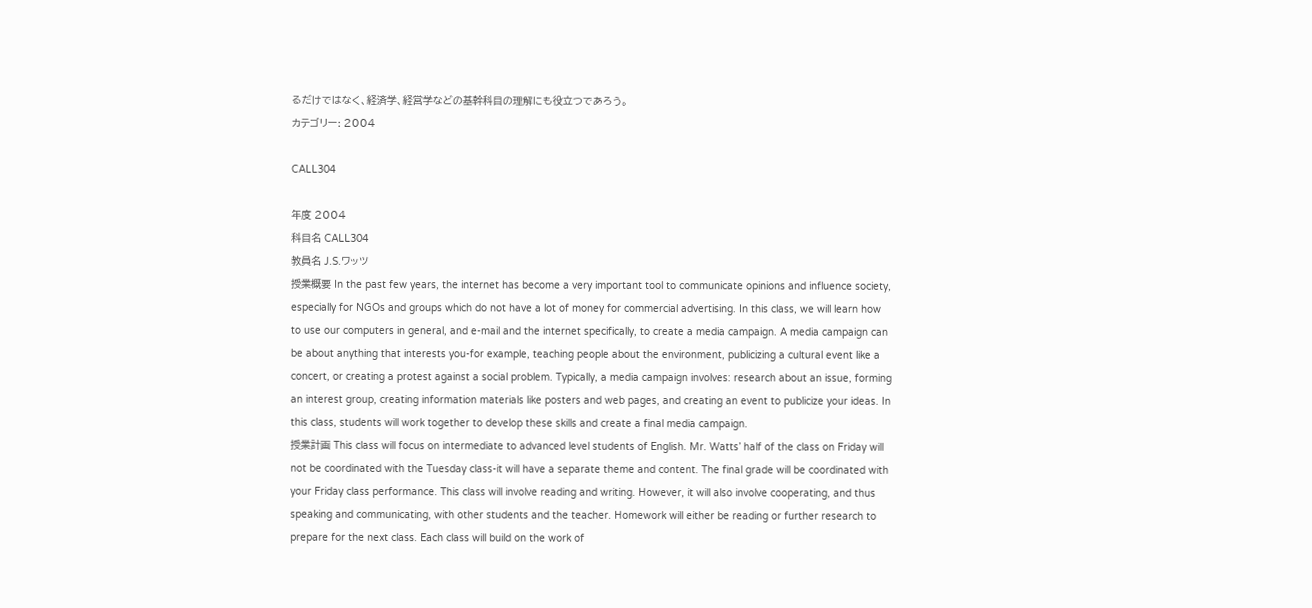るだけではなく、経済学、経営学などの基幹科目の理解にも役立つであろう。
カテゴリー: 2004

CALL304

年度 2004
科目名 CALL304
教員名 J.S.ワッツ
授業概要 In the past few years, the internet has become a very important tool to communicate opinions and influence society, especially for NGOs and groups which do not have a lot of money for commercial advertising. In this class, we will learn how to use our computers in general, and e-mail and the internet specifically, to create a media campaign. A media campaign can be about anything that interests you-for example, teaching people about the environment, publicizing a cultural event like a concert, or creating a protest against a social problem. Typically, a media campaign involves: research about an issue, forming an interest group, creating information materials like posters and web pages, and creating an event to publicize your ideas. In this class, students will work together to develop these skills and create a final media campaign.
授業計画 This class will focus on intermediate to advanced level students of English. Mr. Watts’ half of the class on Friday will not be coordinated with the Tuesday class-it will have a separate theme and content. The final grade will be coordinated with your Friday class performance. This class will involve reading and writing. However, it will also involve cooperating, and thus speaking and communicating, with other students and the teacher. Homework will either be reading or further research to prepare for the next class. Each class will build on the work of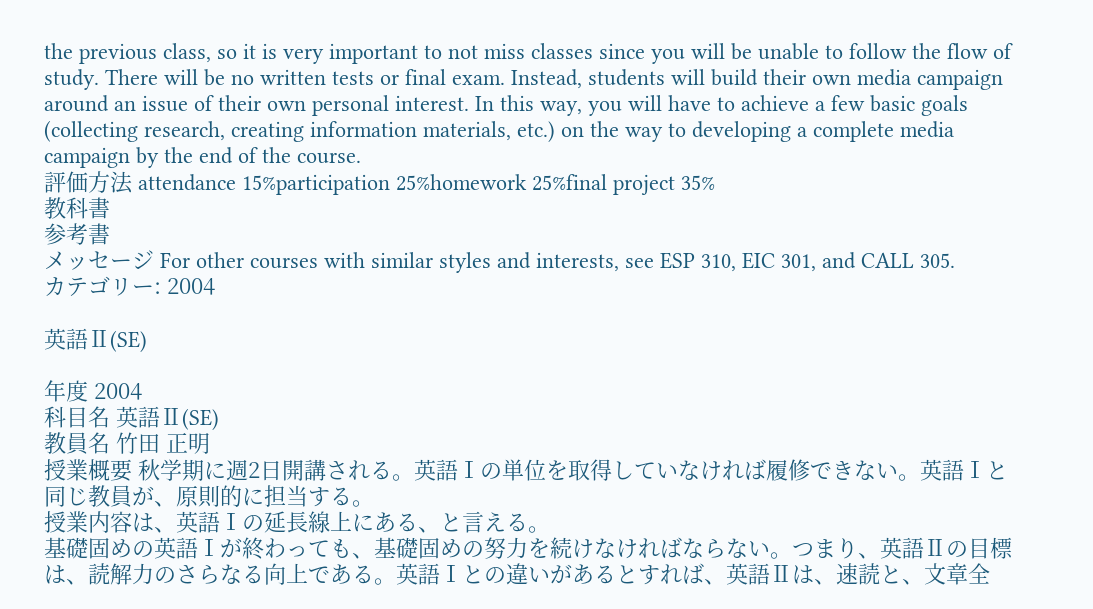the previous class, so it is very important to not miss classes since you will be unable to follow the flow of study. There will be no written tests or final exam. Instead, students will build their own media campaign around an issue of their own personal interest. In this way, you will have to achieve a few basic goals (collecting research, creating information materials, etc.) on the way to developing a complete media campaign by the end of the course.
評価方法 attendance 15%participation 25%homework 25%final project 35%
教科書
参考書
メッセージ For other courses with similar styles and interests, see ESP 310, EIC 301, and CALL 305.
カテゴリー: 2004

英語Ⅱ(SE)

年度 2004
科目名 英語Ⅱ(SE)
教員名 竹田 正明
授業概要 秋学期に週2日開講される。英語Ⅰの単位を取得していなければ履修できない。英語Ⅰと同じ教員が、原則的に担当する。
授業内容は、英語Ⅰの延長線上にある、と言える。
基礎固めの英語Ⅰが終わっても、基礎固めの努力を続けなければならない。つまり、英語Ⅱの目標は、読解力のさらなる向上である。英語Ⅰとの違いがあるとすれば、英語Ⅱは、速読と、文章全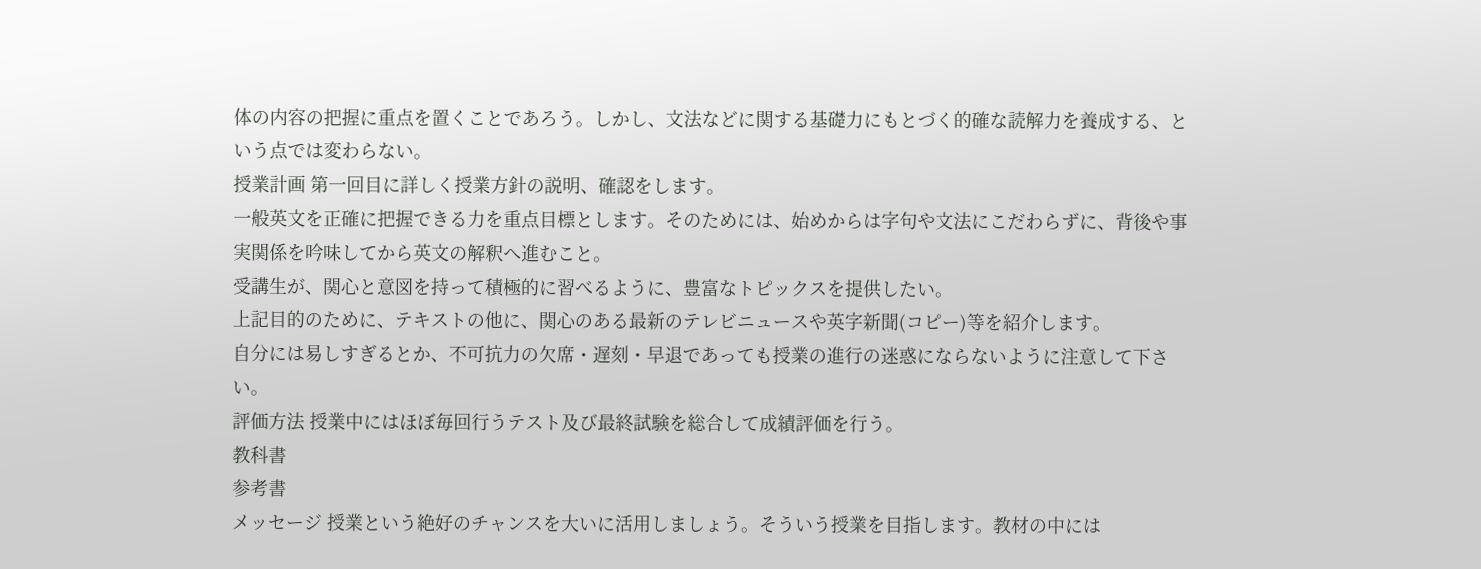体の内容の把握に重点を置くことであろう。しかし、文法などに関する基礎力にもとづく的確な読解力を養成する、という点では変わらない。
授業計画 第一回目に詳しく授業方針の説明、確認をします。
一般英文を正確に把握できる力を重点目標とします。そのためには、始めからは字句や文法にこだわらずに、背後や事実関係を吟味してから英文の解釈へ進むこと。
受講生が、関心と意図を持って積極的に習べるように、豊富なトピックスを提供したい。
上記目的のために、テキストの他に、関心のある最新のテレビニュースや英字新聞(コピー)等を紹介します。
自分には易しすぎるとか、不可抗力の欠席・遅刻・早退であっても授業の進行の迷惑にならないように注意して下さい。
評価方法 授業中にはほぼ毎回行うテスト及び最終試験を総合して成績評価を行う。
教科書
参考書
メッセージ 授業という絶好のチャンスを大いに活用しましょう。そういう授業を目指します。教材の中には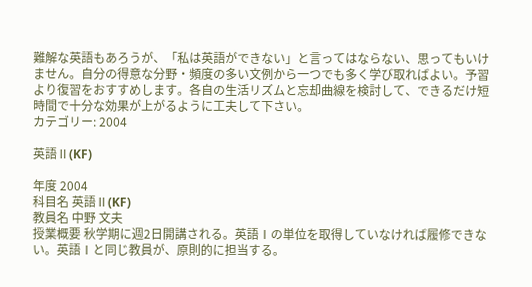難解な英語もあろうが、「私は英語ができない」と言ってはならない、思ってもいけません。自分の得意な分野・頻度の多い文例から一つでも多く学び取ればよい。予習より復習をおすすめします。各自の生活リズムと忘却曲線を検討して、できるだけ短時間で十分な効果が上がるように工夫して下さい。
カテゴリー: 2004

英語Ⅱ(KF)

年度 2004
科目名 英語Ⅱ(KF)
教員名 中野 文夫
授業概要 秋学期に週2日開講される。英語Ⅰの単位を取得していなければ履修できない。英語Ⅰと同じ教員が、原則的に担当する。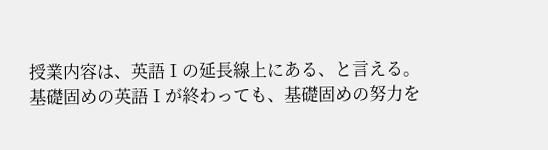授業内容は、英語Ⅰの延長線上にある、と言える。
基礎固めの英語Ⅰが終わっても、基礎固めの努力を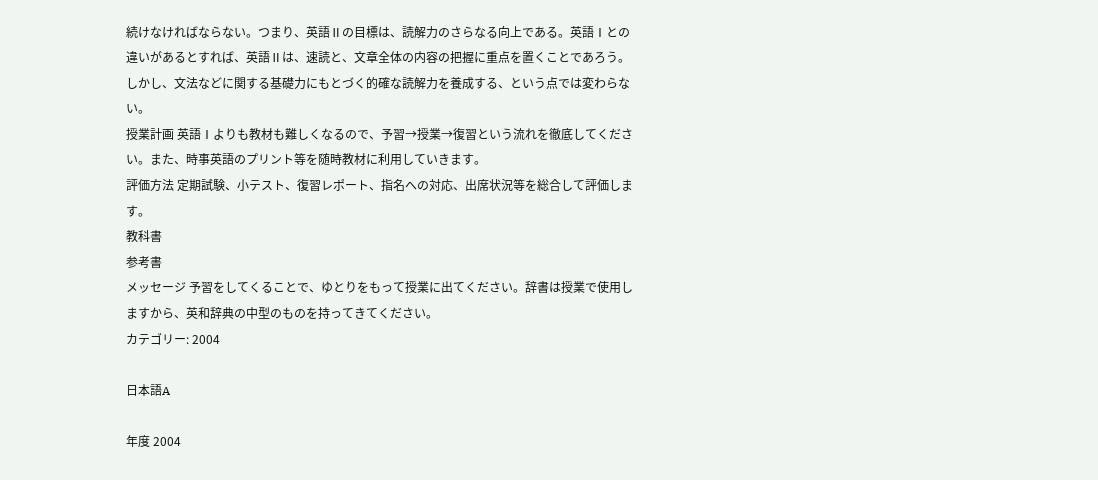続けなければならない。つまり、英語Ⅱの目標は、読解力のさらなる向上である。英語Ⅰとの違いがあるとすれば、英語Ⅱは、速読と、文章全体の内容の把握に重点を置くことであろう。しかし、文法などに関する基礎力にもとづく的確な読解力を養成する、という点では変わらない。
授業計画 英語Ⅰよりも教材も難しくなるので、予習→授業→復習という流れを徹底してください。また、時事英語のプリント等を随時教材に利用していきます。
評価方法 定期試験、小テスト、復習レポート、指名への対応、出席状況等を総合して評価します。
教科書
参考書
メッセージ 予習をしてくることで、ゆとりをもって授業に出てください。辞書は授業で使用しますから、英和辞典の中型のものを持ってきてください。
カテゴリー: 2004

日本語A

年度 2004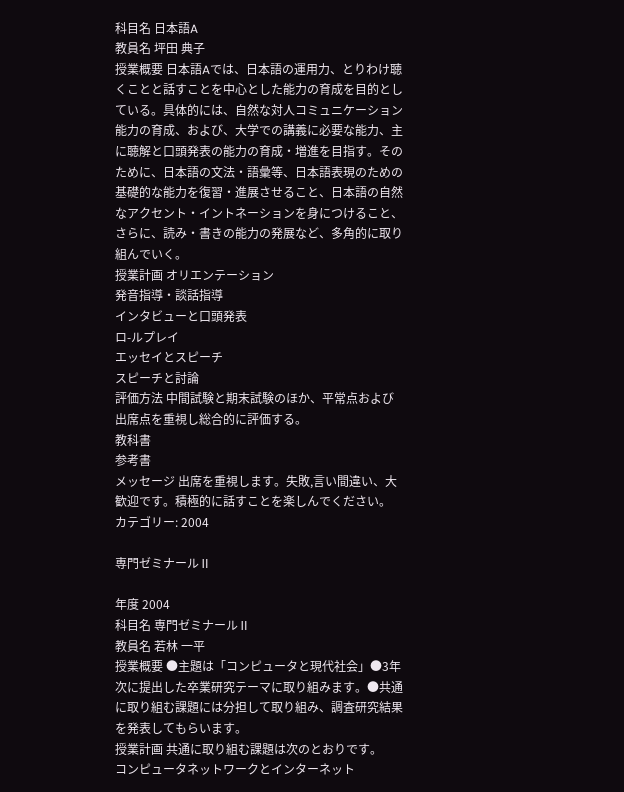科目名 日本語A
教員名 坪田 典子
授業概要 日本語Aでは、日本語の運用力、とりわけ聴くことと話すことを中心とした能力の育成を目的としている。具体的には、自然な対人コミュニケーション能力の育成、および、大学での講義に必要な能力、主に聴解と口頭発表の能力の育成・増進を目指す。そのために、日本語の文法・語彙等、日本語表現のための基礎的な能力を復習・進展させること、日本語の自然なアクセント・イントネーションを身につけること、さらに、読み・書きの能力の発展など、多角的に取り組んでいく。
授業計画 オリエンテーション
発音指導・談話指導
インタビューと口頭発表
ロ-ルプレイ
エッセイとスピーチ
スピーチと討論
評価方法 中間試験と期末試験のほか、平常点および出席点を重視し総合的に評価する。
教科書
参考書
メッセージ 出席を重視します。失敗,言い間違い、大歓迎です。積極的に話すことを楽しんでください。
カテゴリー: 2004

専門ゼミナールⅡ

年度 2004
科目名 専門ゼミナールⅡ
教員名 若林 一平
授業概要 ●主題は「コンピュータと現代社会」●3年次に提出した卒業研究テーマに取り組みます。●共通に取り組む課題には分担して取り組み、調査研究結果を発表してもらいます。
授業計画 共通に取り組む課題は次のとおりです。
コンピュータネットワークとインターネット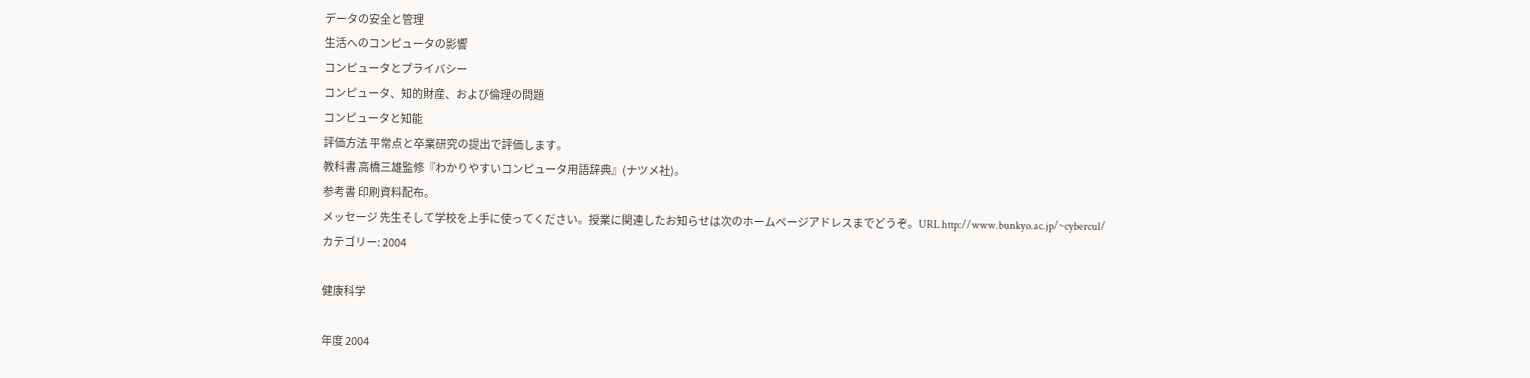データの安全と管理
生活へのコンピュータの影響
コンピュータとプライバシー
コンピュータ、知的財産、および倫理の問題
コンピュータと知能
評価方法 平常点と卒業研究の提出で評価します。
教科書 高橋三雄監修『わかりやすいコンピュータ用語辞典』(ナツメ社)。
参考書 印刷資料配布。
メッセージ 先生そして学校を上手に使ってください。授業に関連したお知らせは次のホームページアドレスまでどうぞ。URL http://www.bunkyo.ac.jp/~cybercul/
カテゴリー: 2004

健康科学

年度 2004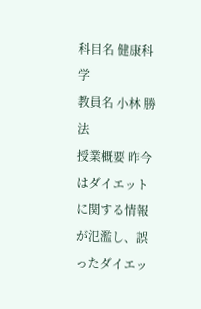科目名 健康科学
教員名 小林 勝法
授業概要 昨今はダイエットに関する情報が氾濫し、誤ったダイエッ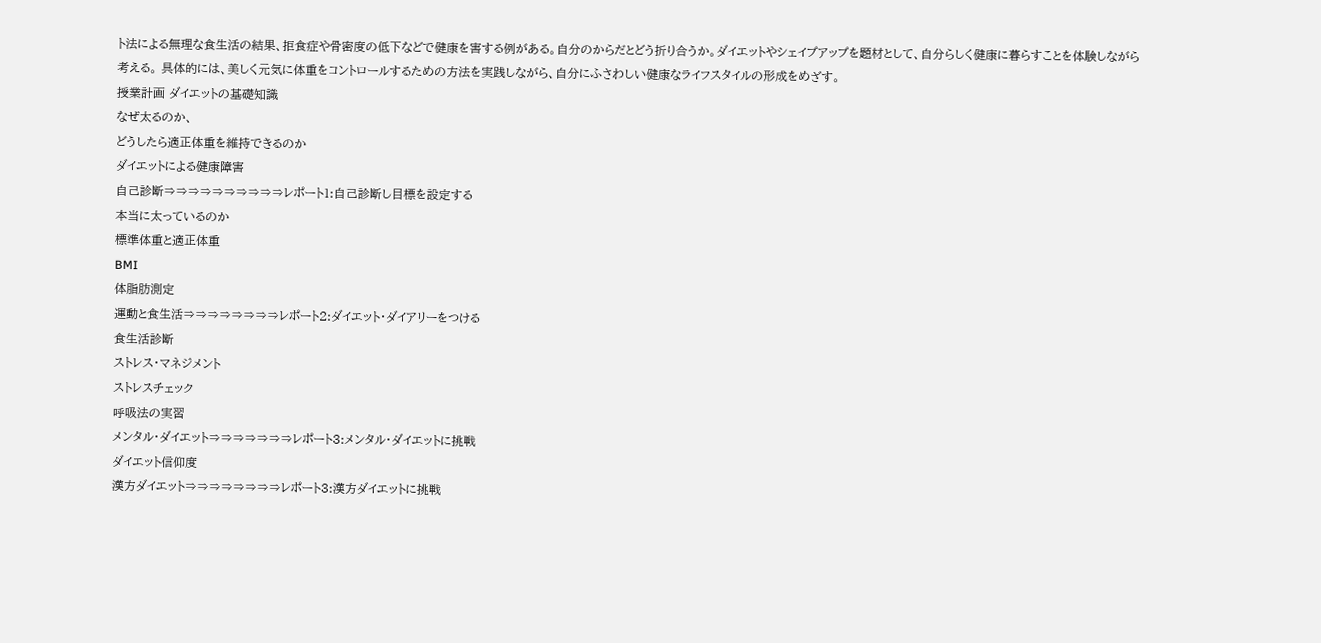ト法による無理な食生活の結果、拒食症や骨密度の低下などで健康を害する例がある。自分のからだとどう折り合うか。ダイエットやシェイプアップを題材として、自分らしく健康に暮らすことを体験しながら考える。 具体的には、美しく元気に体重をコントロールするための方法を実践しながら、自分にふさわしい健康なライフスタイルの形成をめざす。
授業計画 ダイエットの基礎知識
なぜ太るのか、
どうしたら適正体重を維持できるのか
ダイエットによる健康障害
自己診断⇒⇒⇒⇒⇒⇒⇒⇒⇒⇒レポート1:自己診断し目標を設定する
本当に太っているのか
標準体重と適正体重
BMI
体脂肪測定
運動と食生活⇒⇒⇒⇒⇒⇒⇒⇒レポート2:ダイエット・ダイアリーをつける
食生活診断
ストレス・マネジメント
ストレスチェック
呼吸法の実習
メンタル・ダイエット⇒⇒⇒⇒⇒⇒⇒レポート3:メンタル・ダイエットに挑戦
ダイエット信仰度
漢方ダイエット⇒⇒⇒⇒⇒⇒⇒⇒レポート3:漢方ダイエットに挑戦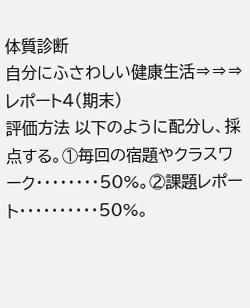体質診断
自分にふさわしい健康生活⇒⇒⇒レポート4(期末)
評価方法 以下のように配分し、採点する。①毎回の宿題やクラスワーク・・・・・・・・50%。②課題レポート・・・・・・・・・・50%。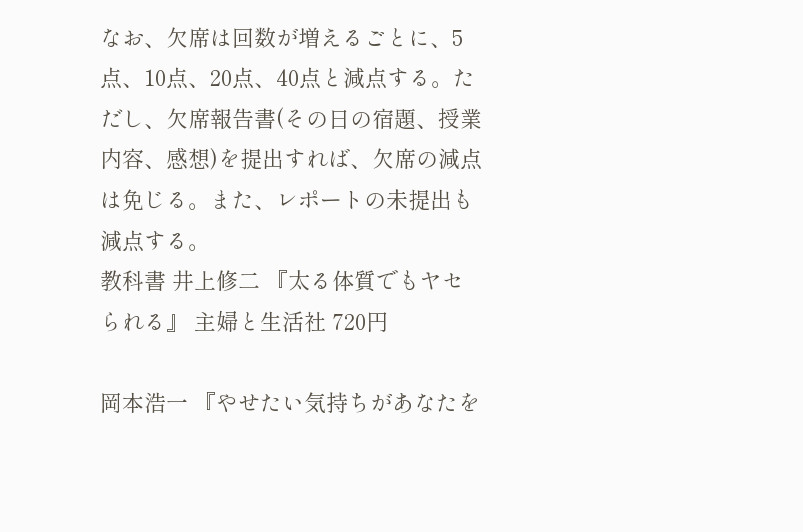なお、欠席は回数が増えるごとに、5点、10点、20点、40点と減点する。ただし、欠席報告書(その日の宿題、授業内容、感想)を提出すれば、欠席の減点は免じる。また、レポートの未提出も減点する。
教科書 井上修二 『太る体質でもヤセられる』 主婦と生活社 720円

岡本浩一 『やせたい気持ちがあなたを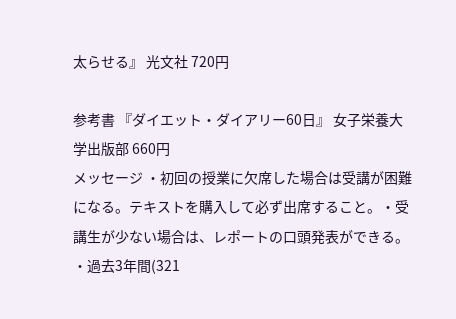太らせる』 光文社 720円

参考書 『ダイエット・ダイアリー60日』 女子栄養大学出版部 660円
メッセージ ・初回の授業に欠席した場合は受講が困難になる。テキストを購入して必ず出席すること。・受講生が少ない場合は、レポートの口頭発表ができる。 ・過去3年間(321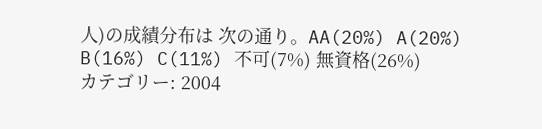人)の成績分布は 次の通り。AA(20%) A(20%) B(16%) C(11%) 不可(7%) 無資格(26%)
カテゴリー: 2004